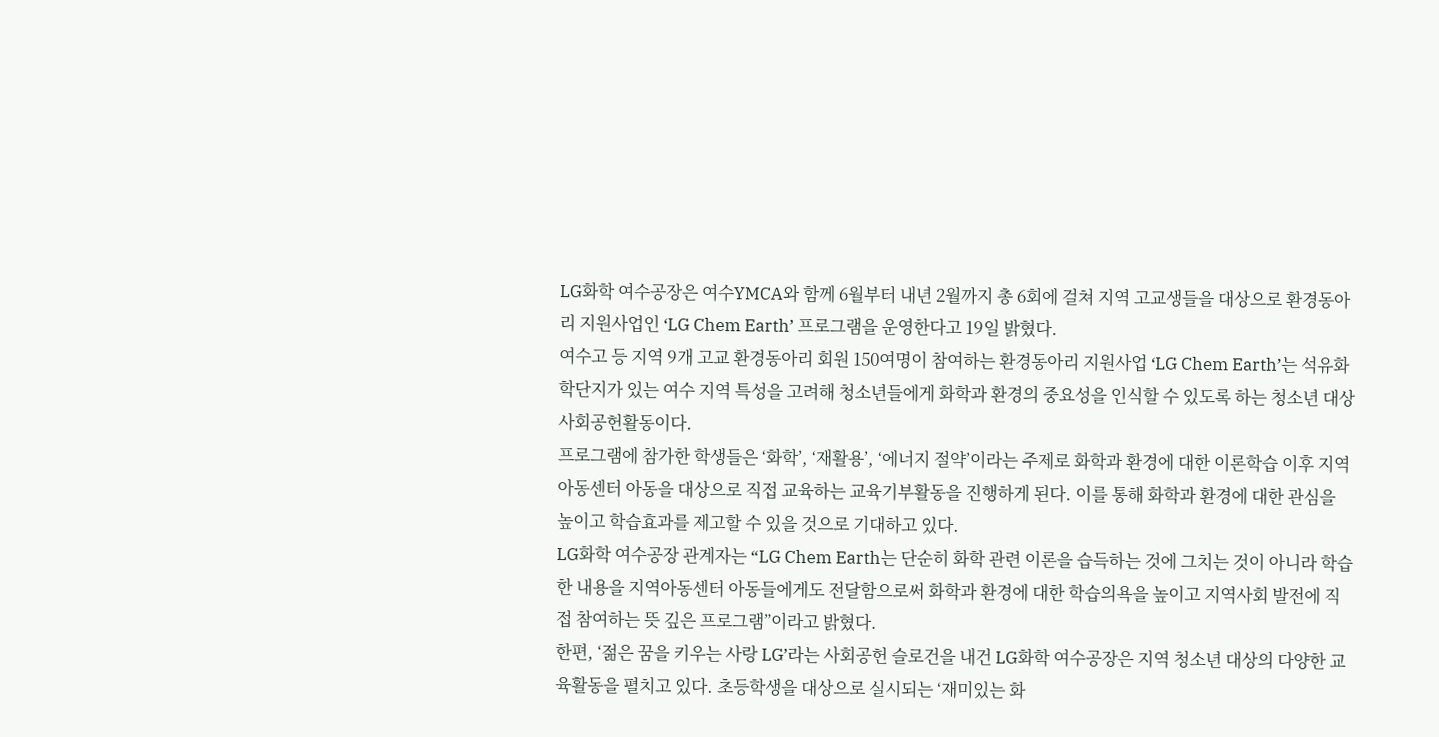LG화학 여수공장은 여수YMCA와 함께 6월부터 내년 2월까지 총 6회에 걸쳐 지역 고교생들을 대상으로 환경동아리 지원사업인 ‘LG Chem Earth’ 프로그램을 운영한다고 19일 밝혔다.
여수고 등 지역 9개 고교 환경동아리 회원 150여명이 참여하는 환경동아리 지원사업 ‘LG Chem Earth’는 석유화학단지가 있는 여수 지역 특성을 고려해 청소년들에게 화학과 환경의 중요성을 인식할 수 있도록 하는 청소년 대상 사회공헌활동이다.
프로그램에 참가한 학생들은 ‘화학’, ‘재활용’, ‘에너지 절약’이라는 주제로 화학과 환경에 대한 이론학습 이후 지역아동센터 아동을 대상으로 직접 교육하는 교육기부활동을 진행하게 된다. 이를 통해 화학과 환경에 대한 관심을 높이고 학습효과를 제고할 수 있을 것으로 기대하고 있다.
LG화학 여수공장 관계자는 “LG Chem Earth는 단순히 화학 관련 이론을 습득하는 것에 그치는 것이 아니라 학습한 내용을 지역아동센터 아동들에게도 전달함으로써 화학과 환경에 대한 학습의욕을 높이고 지역사회 발전에 직접 참여하는 뜻 깊은 프로그램”이라고 밝혔다.
한편, ‘젊은 꿈을 키우는 사랑 LG’라는 사회공헌 슬로건을 내건 LG화학 여수공장은 지역 청소년 대상의 다양한 교육활동을 펼치고 있다. 초등학생을 대상으로 실시되는 ‘재미있는 화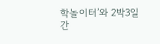학놀이터’와 2박3일 간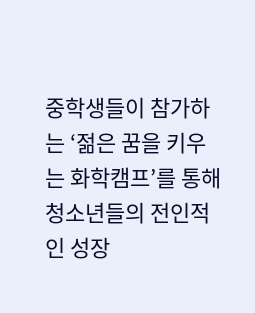중학생들이 참가하는 ‘젊은 꿈을 키우는 화학캠프’를 통해 청소년들의 전인적인 성장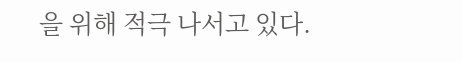을 위해 적극 나서고 있다.